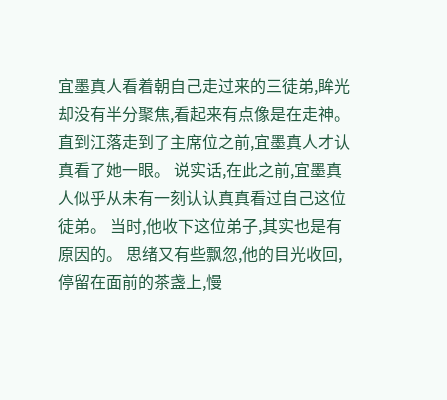宜墨真人看着朝自己走过来的三徒弟,眸光却没有半分聚焦,看起来有点像是在走神。 直到江落走到了主席位之前,宜墨真人才认真看了她一眼。 说实话,在此之前,宜墨真人似乎从未有一刻认认真真看过自己这位徒弟。 当时,他收下这位弟子,其实也是有原因的。 思绪又有些飘忽,他的目光收回,停留在面前的茶盏上,慢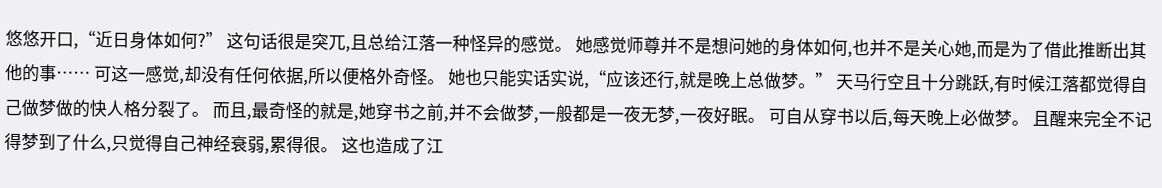悠悠开口,“近日身体如何?” 这句话很是突兀,且总给江落一种怪异的感觉。 她感觉师尊并不是想问她的身体如何,也并不是关心她,而是为了借此推断出其他的事…… 可这一感觉,却没有任何依据,所以便格外奇怪。 她也只能实话实说,“应该还行,就是晚上总做梦。” 天马行空且十分跳跃,有时候江落都觉得自己做梦做的快人格分裂了。 而且,最奇怪的就是,她穿书之前,并不会做梦,一般都是一夜无梦,一夜好眠。 可自从穿书以后,每天晚上必做梦。 且醒来完全不记得梦到了什么,只觉得自己神经衰弱,累得很。 这也造成了江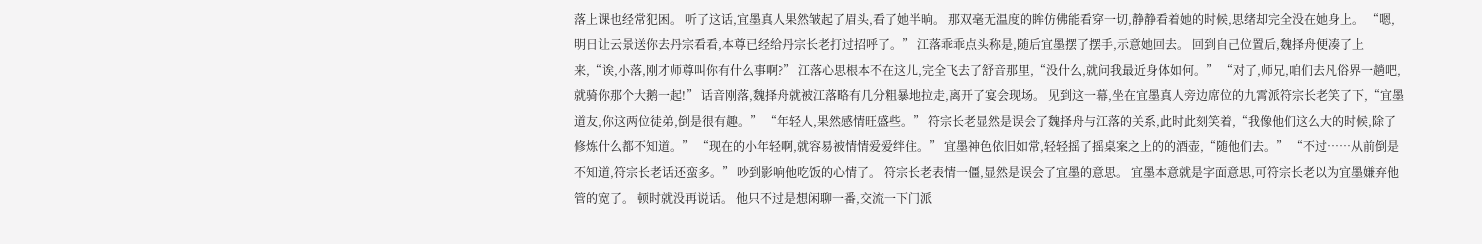落上课也经常犯困。 听了这话,宜墨真人果然皱起了眉头,看了她半晌。 那双毫无温度的眸仿佛能看穿一切,静静看着她的时候,思绪却完全没在她身上。 “嗯,明日让云景送你去丹宗看看,本尊已经给丹宗长老打过招呼了。” 江落乖乖点头称是,随后宜墨摆了摆手,示意她回去。 回到自己位置后,魏择舟便凑了上来,“诶,小落,刚才师尊叫你有什么事啊?” 江落心思根本不在这儿,完全飞去了舒音那里,“没什么,就问我最近身体如何。” “对了,师兄,咱们去凡俗界一趟吧,就骑你那个大鹅一起!” 话音刚落,魏择舟就被江落略有几分粗暴地拉走,离开了宴会现场。 见到这一幕,坐在宜墨真人旁边席位的九霄派符宗长老笑了下,“宜墨道友,你这两位徒弟,倒是很有趣。” “年轻人,果然感情旺盛些。” 符宗长老显然是误会了魏择舟与江落的关系,此时此刻笑着,“我像他们这么大的时候,除了修炼什么都不知道。” “现在的小年轻啊,就容易被情情爱爱绊住。” 宜墨神色依旧如常,轻轻摇了摇桌案之上的的酒壶,“随他们去。” “不过……从前倒是不知道,符宗长老话还蛮多。” 吵到影响他吃饭的心情了。 符宗长老表情一僵,显然是误会了宜墨的意思。 宜墨本意就是字面意思,可符宗长老以为宜墨嫌弃他管的宽了。 顿时就没再说话。 他只不过是想闲聊一番,交流一下门派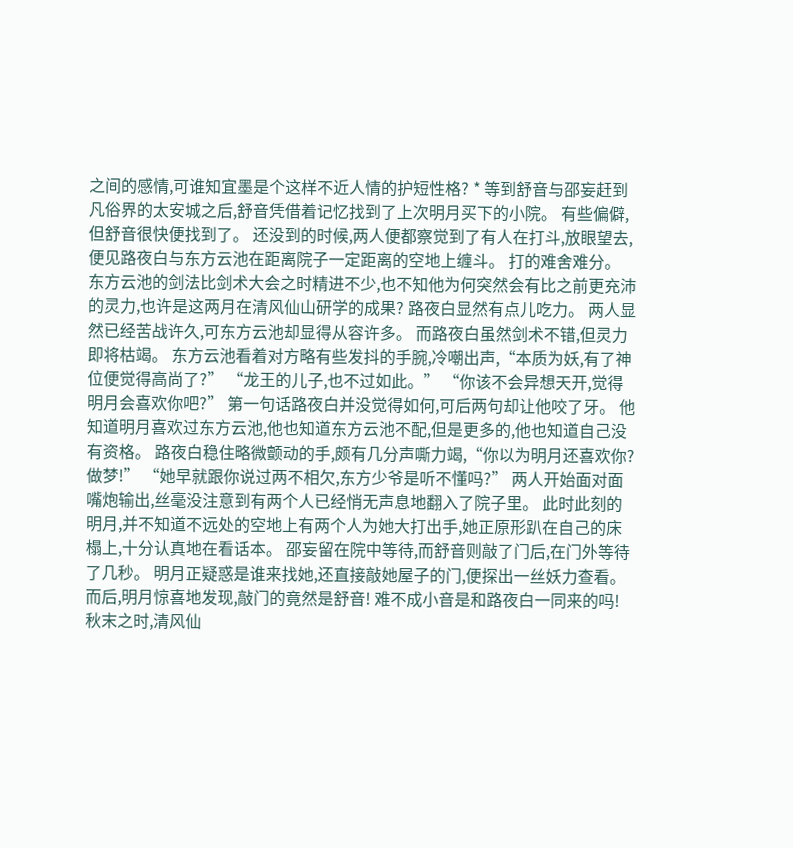之间的感情,可谁知宜墨是个这样不近人情的护短性格? * 等到舒音与邵妄赶到凡俗界的太安城之后,舒音凭借着记忆找到了上次明月买下的小院。 有些偏僻,但舒音很快便找到了。 还没到的时候,两人便都察觉到了有人在打斗,放眼望去,便见路夜白与东方云池在距离院子一定距离的空地上缠斗。 打的难舍难分。 东方云池的剑法比剑术大会之时精进不少,也不知他为何突然会有比之前更充沛的灵力,也许是这两月在清风仙山研学的成果? 路夜白显然有点儿吃力。 两人显然已经苦战许久,可东方云池却显得从容许多。 而路夜白虽然剑术不错,但灵力即将枯竭。 东方云池看着对方略有些发抖的手腕,冷嘲出声,“本质为妖,有了神位便觉得高尚了?” “龙王的儿子,也不过如此。” “你该不会异想天开,觉得明月会喜欢你吧?” 第一句话路夜白并没觉得如何,可后两句却让他咬了牙。 他知道明月喜欢过东方云池,他也知道东方云池不配,但是更多的,他也知道自己没有资格。 路夜白稳住略微颤动的手,颇有几分声嘶力竭,“你以为明月还喜欢你?做梦!” “她早就跟你说过两不相欠,东方少爷是听不懂吗?” 两人开始面对面嘴炮输出,丝毫没注意到有两个人已经悄无声息地翻入了院子里。 此时此刻的明月,并不知道不远处的空地上有两个人为她大打出手,她正原形趴在自己的床榻上,十分认真地在看话本。 邵妄留在院中等待,而舒音则敲了门后,在门外等待了几秒。 明月正疑惑是谁来找她,还直接敲她屋子的门,便探出一丝妖力查看。 而后,明月惊喜地发现,敲门的竟然是舒音! 难不成小音是和路夜白一同来的吗! 秋末之时,清风仙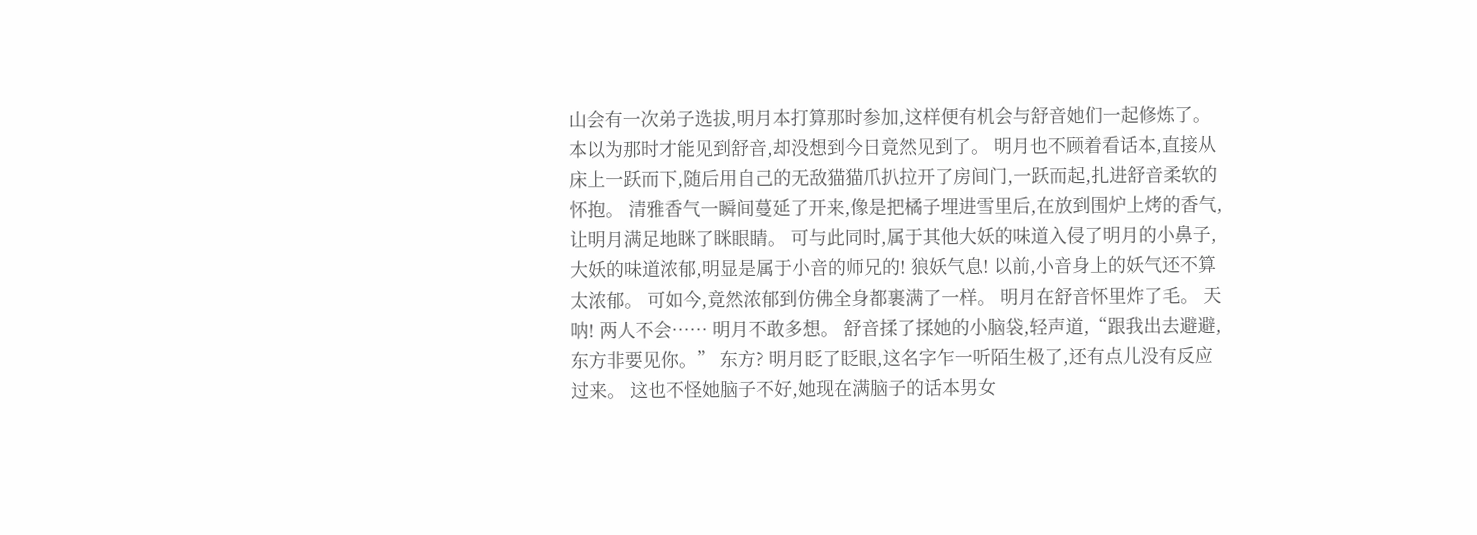山会有一次弟子选拔,明月本打算那时参加,这样便有机会与舒音她们一起修炼了。 本以为那时才能见到舒音,却没想到今日竟然见到了。 明月也不顾着看话本,直接从床上一跃而下,随后用自己的无敌猫猫爪扒拉开了房间门,一跃而起,扎进舒音柔软的怀抱。 清雅香气一瞬间蔓延了开来,像是把橘子埋进雪里后,在放到围炉上烤的香气,让明月满足地眯了眯眼睛。 可与此同时,属于其他大妖的味道入侵了明月的小鼻子,大妖的味道浓郁,明显是属于小音的师兄的! 狼妖气息! 以前,小音身上的妖气还不算太浓郁。 可如今,竟然浓郁到仿佛全身都裹满了一样。 明月在舒音怀里炸了毛。 天呐! 两人不会…… 明月不敢多想。 舒音揉了揉她的小脑袋,轻声道,“跟我出去避避,东方非要见你。” 东方? 明月眨了眨眼,这名字乍一听陌生极了,还有点儿没有反应过来。 这也不怪她脑子不好,她现在满脑子的话本男女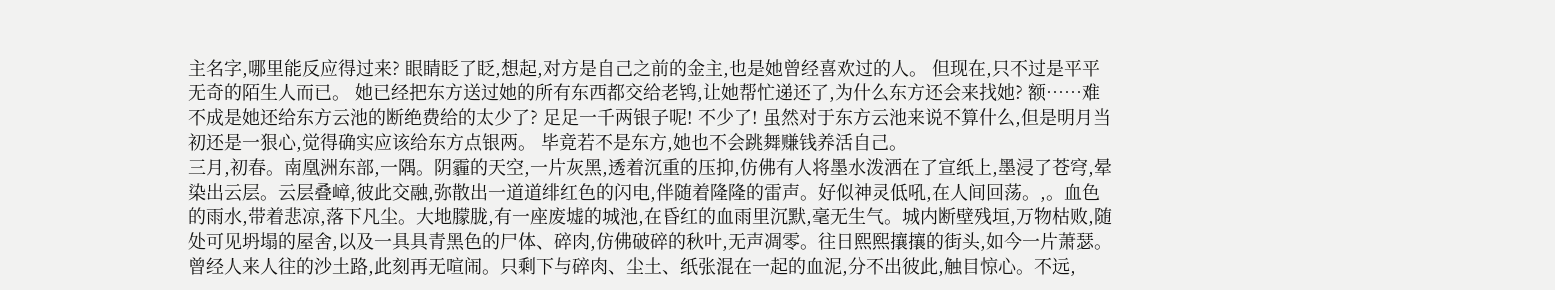主名字,哪里能反应得过来? 眼睛眨了眨,想起,对方是自己之前的金主,也是她曾经喜欢过的人。 但现在,只不过是平平无奇的陌生人而已。 她已经把东方送过她的所有东西都交给老鸨,让她帮忙递还了,为什么东方还会来找她? 额……难不成是她还给东方云池的断绝费给的太少了? 足足一千两银子呢! 不少了! 虽然对于东方云池来说不算什么,但是明月当初还是一狠心,觉得确实应该给东方点银两。 毕竟若不是东方,她也不会跳舞赚钱养活自己。
三月,初春。南凰洲东部,一隅。阴霾的天空,一片灰黑,透着沉重的压抑,仿佛有人将墨水泼洒在了宣纸上,墨浸了苍穹,晕染出云层。云层叠嶂,彼此交融,弥散出一道道绯红色的闪电,伴随着隆隆的雷声。好似神灵低吼,在人间回荡。,。血色的雨水,带着悲凉,落下凡尘。大地朦胧,有一座废墟的城池,在昏红的血雨里沉默,毫无生气。城内断壁残垣,万物枯败,随处可见坍塌的屋舍,以及一具具青黑色的尸体、碎肉,仿佛破碎的秋叶,无声凋零。往日熙熙攘攘的街头,如今一片萧瑟。曾经人来人往的沙土路,此刻再无喧闹。只剩下与碎肉、尘土、纸张混在一起的血泥,分不出彼此,触目惊心。不远,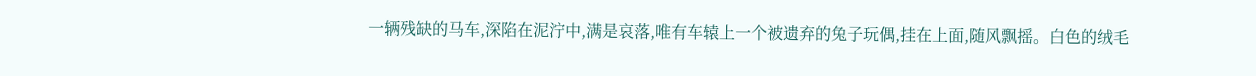一辆残缺的马车,深陷在泥泞中,满是哀落,唯有车辕上一个被遗弃的兔子玩偶,挂在上面,随风飘摇。白色的绒毛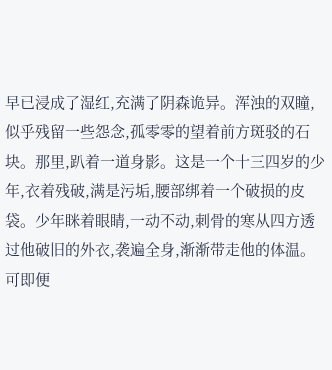早已浸成了湿红,充满了阴森诡异。浑浊的双瞳,似乎残留一些怨念,孤零零的望着前方斑驳的石块。那里,趴着一道身影。这是一个十三四岁的少年,衣着残破,满是污垢,腰部绑着一个破损的皮袋。少年眯着眼睛,一动不动,刺骨的寒从四方透过他破旧的外衣,袭遍全身,渐渐带走他的体温。可即便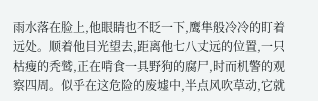雨水落在脸上,他眼睛也不眨一下,鹰隼般冷冷的盯着远处。顺着他目光望去,距离他七八丈远的位置,一只枯瘦的秃鹫,正在啃食一具野狗的腐尸,时而机警的观察四周。似乎在这危险的废墟中,半点风吹草动,它就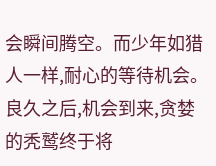会瞬间腾空。而少年如猎人一样,耐心的等待机会。良久之后,机会到来,贪婪的秃鹫终于将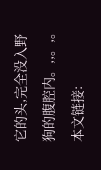它的头,完全没入野狗的腹腔内。,,。,。
本文链接: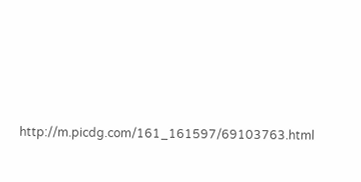http://m.picdg.com/161_161597/69103763.html